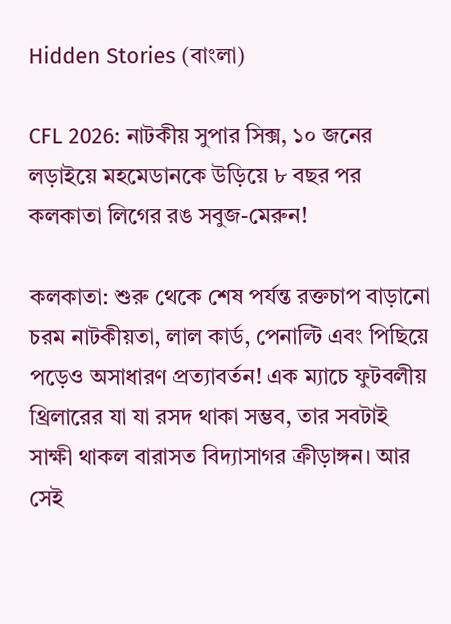Hidden Stories (বাংলা)

CFL 2026: নাটকীয় সুপার সিক্স, ১০ জনের লড়াইয়ে মহমেডানকে উড়িয়ে ৮ বছর পর কলকাতা লিগের রঙ সবুজ-মেরুন!

কলকাতা: শুরু থেকে শেষ পর্যন্ত রক্তচাপ বাড়ানো চরম নাটকীয়তা, লাল কার্ড, পেনাল্টি এবং পিছিয়ে পড়েও অসাধারণ প্রত্যাবর্তন! এক ম্যাচে ফুটবলীয় থ্রিলারের যা যা রসদ থাকা সম্ভব, তার সবটাই সাক্ষী থাকল বারাসত বিদ্যাসাগর ক্রীড়াঙ্গন। আর সেই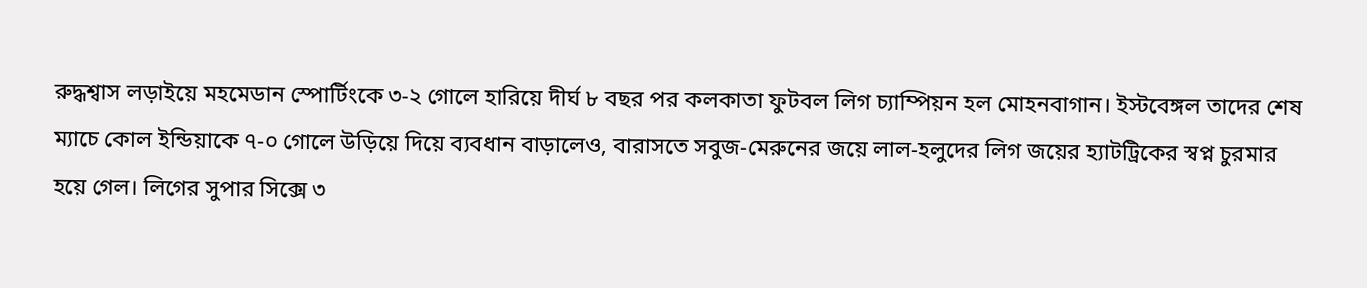রুদ্ধশ্বাস লড়াইয়ে মহমেডান স্পোর্টিংকে ৩-২ গোলে হারিয়ে দীর্ঘ ৮ বছর পর কলকাতা ফুটবল লিগ চ্যাম্পিয়ন হল মোহনবাগান। ইস্টবেঙ্গল তাদের শেষ ম্যাচে কোল ইন্ডিয়াকে ৭-০ গোলে উড়িয়ে দিয়ে ব্যবধান বাড়ালেও, বারাসতে সবুজ-মেরুনের জয়ে লাল-হলুদের লিগ জয়ের হ্যাটট্রিকের স্বপ্ন চুরমার হয়ে গেল। লিগের সুপার সিক্সে ৩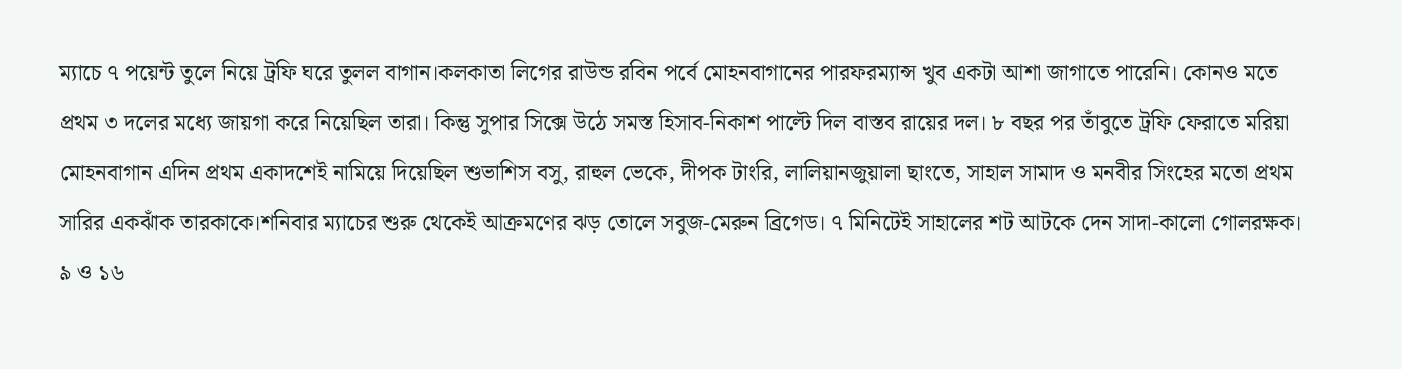ম্যাচে ৭ পয়েন্ট তুলে নিয়ে ট্রফি ঘরে তুলল বাগান।কলকাতা লিগের রাউন্ড রবিন পর্বে মোহনবাগানের পারফরম্যান্স খুব একটা আশা জাগাতে পারেনি। কোনও মতে প্রথম ৩ দলের মধ্যে জায়গা করে নিয়েছিল তারা। কিন্তু সুপার সিক্সে উঠে সমস্ত হিসাব-নিকাশ পাল্টে দিল বাস্তব রায়ের দল। ৮ বছর পর তাঁবুতে ট্রফি ফেরাতে মরিয়া মোহনবাগান এদিন প্রথম একাদশেই নামিয়ে দিয়েছিল শুভাশিস বসু, রাহুল ভেকে, দীপক টাংরি, লালিয়ানজুয়ালা ছাংতে, সাহাল সামাদ ও মনবীর সিংহের মতো প্রথম সারির একঝাঁক তারকাকে।শনিবার ম্যাচের শুরু থেকেই আক্রমণের ঝড় তোলে সবুজ-মেরুন ব্রিগেড। ৭ মিনিটেই সাহালের শট আটকে দেন সাদা-কালো গোলরক্ষক। ৯ ও ১৬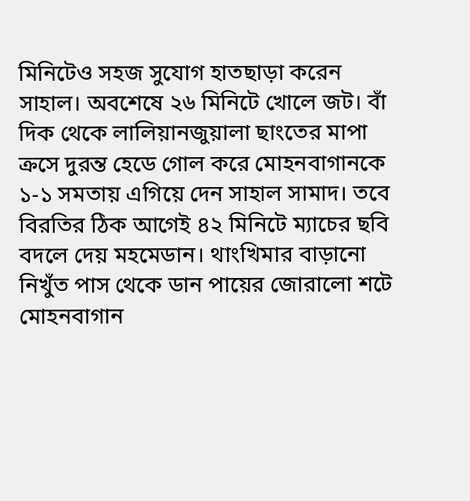মিনিটেও সহজ সুযোগ হাতছাড়া করেন সাহাল। অবশেষে ২৬ মিনিটে খোলে জট। বাঁ দিক থেকে লালিয়ানজুয়ালা ছাংতের মাপা ক্রসে দুরন্ত হেডে গোল করে মোহনবাগানকে ১-১ সমতায় এগিয়ে দেন সাহাল সামাদ। তবে বিরতির ঠিক আগেই ৪২ মিনিটে ম্যাচের ছবি বদলে দেয় মহমেডান। থাংখিমার বাড়ানো নিখুঁত পাস থেকে ডান পায়ের জোরালো শটে মোহনবাগান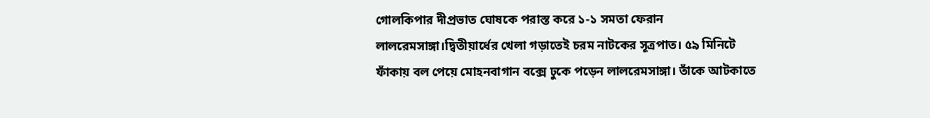গোলকিপার দীপ্রভাত ঘোষকে পরাস্ত করে ১-১ সমতা ফেরান লালরেমসাঙ্গা।দ্বিতীয়ার্ধের খেলা গড়াতেই চরম নাটকের সূত্রপাত। ৫৯ মিনিটে ফাঁকায় বল পেয়ে মোহনবাগান বক্সে ঢুকে পড়েন লালরেমসাঙ্গা। তাঁকে আটকাতে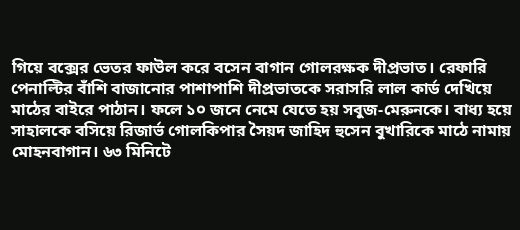গিয়ে বক্সের ভেতর ফাউল করে বসেন বাগান গোলরক্ষক দীপ্রভাত। রেফারি পেনাল্টির বাঁশি বাজানোর পাশাপাশি দীপ্রভাতকে সরাসরি লাল কার্ড দেখিয়ে মাঠের বাইরে পাঠান। ফলে ১০ জনে নেমে যেতে হয় সবুজ-মেরুনকে। বাধ্য হয়ে সাহালকে বসিয়ে রিজার্ভ গোলকিপার সৈয়দ জাহিদ হুসেন বুখারিকে মাঠে নামায় মোহনবাগান। ৬৩ মিনিটে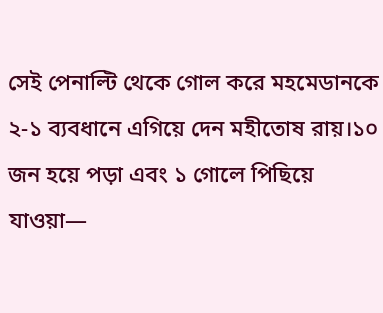সেই পেনাল্টি থেকে গোল করে মহমেডানকে ২-১ ব্যবধানে এগিয়ে দেন মহীতোষ রায়।১০ জন হয়ে পড়া এবং ১ গোলে পিছিয়ে যাওয়া—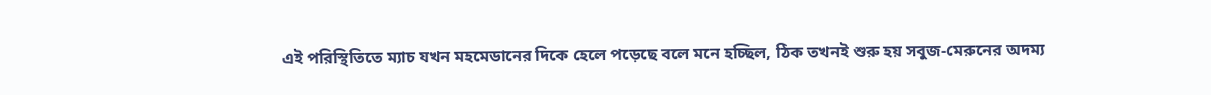এই পরিস্থিতিতে ম্যাচ যখন মহমেডানের দিকে হেলে পড়েছে বলে মনে হচ্ছিল, ঠিক তখনই শুরু হয় সবুজ-মেরুনের অদম্য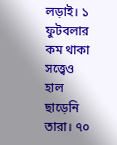লড়াই। ১ ফুটবলার কম থাকা সত্ত্বেও হাল ছাড়েনি তারা। ৭০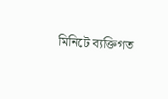মিনিটে ব্যক্তিগত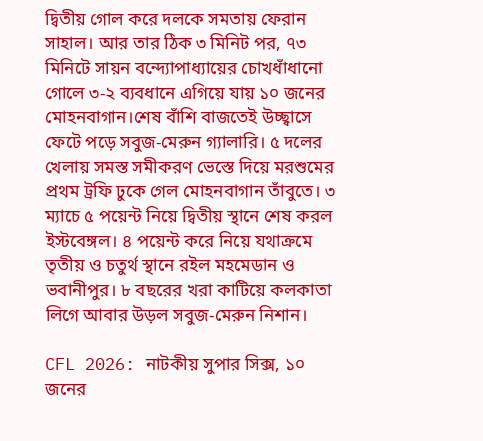দ্বিতীয় গোল করে দলকে সমতায় ফেরান সাহাল। আর তার ঠিক ৩ মিনিট পর, ৭৩ মিনিটে সায়ন বন্দ্যোপাধ্যায়ের চোখধাঁধানো গোলে ৩-২ ব্যবধানে এগিয়ে যায় ১০ জনের মোহনবাগান।শেষ বাঁশি বাজতেই উচ্ছ্বাসে ফেটে পড়ে সবুজ-মেরুন গ্যালারি। ৫ দলের খেলায় সমস্ত সমীকরণ ভেস্তে দিয়ে মরশুমের প্রথম ট্রফি ঢুকে গেল মোহনবাগান তাঁবুতে। ৩ ম্যাচে ৫ পয়েন্ট নিয়ে দ্বিতীয় স্থানে শেষ করল ইস্টবেঙ্গল। ৪ পয়েন্ট করে নিয়ে যথাক্রমে তৃতীয় ও চতুর্থ স্থানে রইল মহমেডান ও ভবানীপুর। ৮ বছরের খরা কাটিয়ে কলকাতা লিগে আবার উড়ল সবুজ-মেরুন নিশান।

CFL 2026: নাটকীয় সুপার সিক্স, ১০ জনের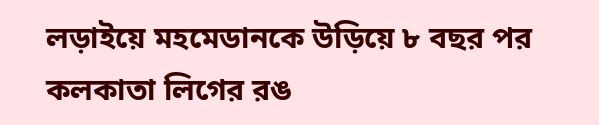লড়াইয়ে মহমেডানকে উড়িয়ে ৮ বছর পর কলকাতা লিগের রঙ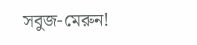সবুজ-মেরুন!